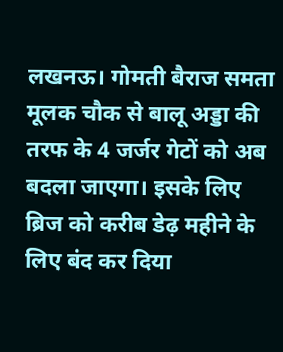लखनऊ। गोमती बैराज समता मूलक चौक से बालू अड्डा की तरफ के 4 जर्जर गेटों को अब बदला जाएगा। इसके लिए ब्रिज को करीब डेढ़ महीने के लिए बंद कर दिया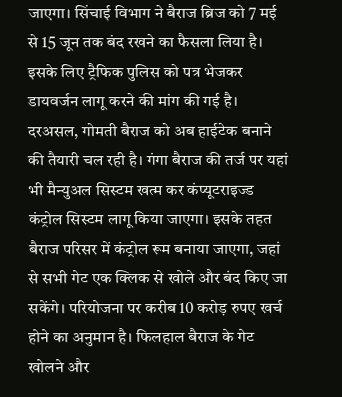जाएगा। सिंचाई विभाग ने बैराज ब्रिज को 7 मई से 15 जून तक बंद रखने का फैसला लिया है। इसके लिए ट्रैफिक पुलिस को पत्र भेजकर डायवर्जन लागू करने की मांग की गई है।
दरअसल, गोमती बैराज को अब हाईटेक बनाने की तैयारी चल रही है। गंगा बैराज की तर्ज पर यहां भी मैन्युअल सिस्टम खत्म कर कंप्यूटराइज्ड कंट्रोल सिस्टम लागू किया जाएगा। इसके तहत बैराज परिसर में कंट्रोल रूम बनाया जाएगा, जहां से सभी गेट एक क्लिक से खोले और बंद किए जा सकेंगे। परियोजना पर करीब 10 करोड़ रुपए खर्च होने का अनुमान है। फिलहाल बैराज के गेट खोलने और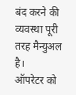बंद करने की व्यवस्था पूरी तरह मैन्युअल है।
ऑपरेटर को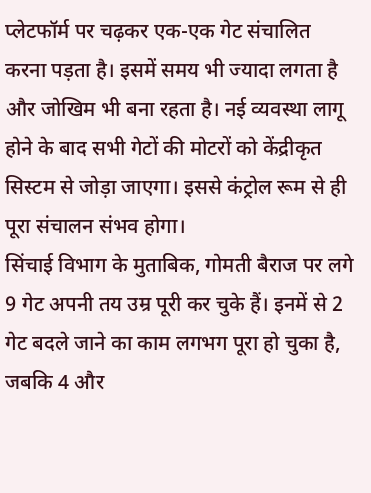प्लेटफॉर्म पर चढ़कर एक-एक गेट संचालित करना पड़ता है। इसमें समय भी ज्यादा लगता है और जोखिम भी बना रहता है। नई व्यवस्था लागू होने के बाद सभी गेटों की मोटरों को केंद्रीकृत सिस्टम से जोड़ा जाएगा। इससे कंट्रोल रूम से ही पूरा संचालन संभव होगा।
सिंचाई विभाग के मुताबिक, गोमती बैराज पर लगे 9 गेट अपनी तय उम्र पूरी कर चुके हैं। इनमें से 2 गेट बदले जाने का काम लगभग पूरा हो चुका है, जबकि 4 और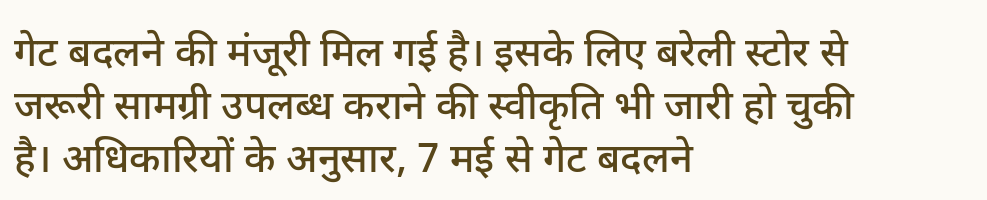गेट बदलने की मंजूरी मिल गई है। इसके लिए बरेली स्टोर से जरूरी सामग्री उपलब्ध कराने की स्वीकृति भी जारी हो चुकी है। अधिकारियों के अनुसार, 7 मई से गेट बदलने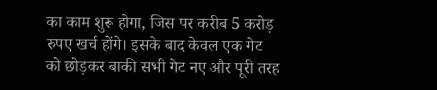का काम शुरू होगा, जिस पर करीब 5 करोड़ रुपए खर्च होंगे। इसके बाद केवल एक गेट को छोड़कर बाकी सभी गेट नए और पूरी तरह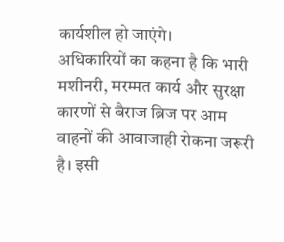कार्यशील हो जाएंगे।
अधिकारियों का कहना है कि भारी मशीनरी, मरम्मत कार्य और सुरक्षा कारणों से बैराज ब्रिज पर आम वाहनों की आवाजाही रोकना जरूरी है। इसी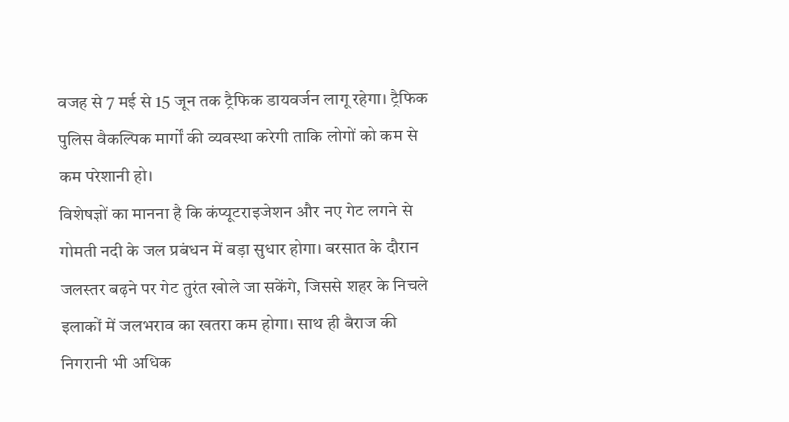वजह से 7 मई से 15 जून तक ट्रैफिक डायवर्जन लागू रहेगा। ट्रैफिक पुलिस वैकल्पिक मार्गों की व्यवस्था करेगी ताकि लोगों को कम से कम परेशानी हो।
विशेषज्ञों का मानना है कि कंप्यूटराइजेशन और नए गेट लगने से गोमती नदी के जल प्रबंधन में बड़ा सुधार होगा। बरसात के दौरान जलस्तर बढ़ने पर गेट तुरंत खोले जा सकेंगे, जिससे शहर के निचले इलाकों में जलभराव का खतरा कम होगा। साथ ही बैराज की निगरानी भी अधिक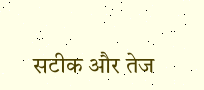सटीक और तेज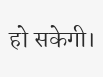हो सकेगी।